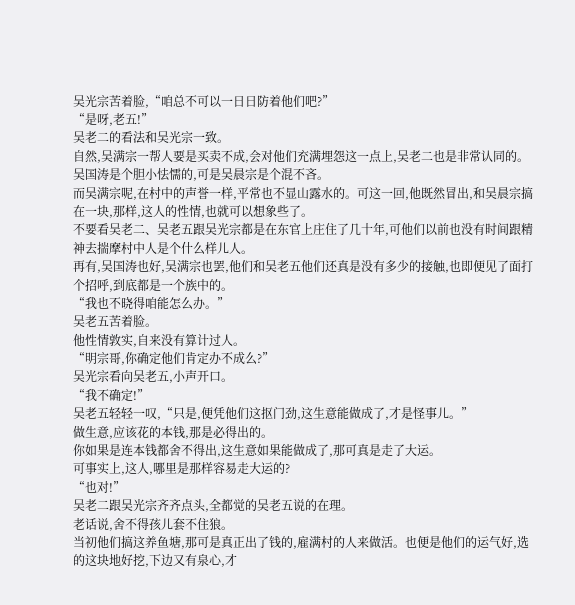吴光宗苦着脸,“咱总不可以一日日防着他们吧?”
“是呀,老五!”
吴老二的看法和吴光宗一致。
自然,吴满宗一帮人要是买卖不成,会对他们充满埋怨这一点上,吴老二也是非常认同的。
吴国涛是个胆小怯懦的,可是吴晨宗是个混不吝。
而吴满宗呢,在村中的声誉一样,平常也不显山露水的。可这一回,他既然冒出,和吴晨宗搞在一块,那样,这人的性情,也就可以想象些了。
不要看吴老二、吴老五跟吴光宗都是在东官上庄住了几十年,可他们以前也没有时间跟精神去揣摩村中人是个什么样儿人。
再有,吴国涛也好,吴满宗也罢,他们和吴老五他们还真是没有多少的接触,也即便见了面打个招呼,到底都是一个族中的。
“我也不晓得咱能怎么办。”
吴老五苦着脸。
他性情敦实,自来没有算计过人。
“明宗哥,你确定他们肯定办不成么?”
吴光宗看向吴老五,小声开口。
“我不确定!”
吴老五轻轻一叹,“只是,便凭他们这抠门劲,这生意能做成了,才是怪事儿。”
做生意,应该花的本钱,那是必得出的。
你如果是连本钱都舍不得出,这生意如果能做成了,那可真是走了大运。
可事实上,这人,哪里是那样容易走大运的?
“也对!”
吴老二跟吴光宗齐齐点头,全都觉的吴老五说的在理。
老话说,舍不得孩儿套不住狼。
当初他们搞这养鱼塘,那可是真正出了钱的,雇满村的人来做活。也便是他们的运气好,选的这块地好挖,下边又有泉心,才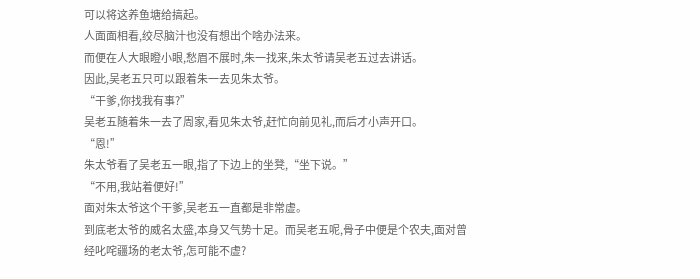可以将这养鱼塘给搞起。
人面面相看,绞尽脑汁也没有想出个啥办法来。
而便在人大眼瞪小眼,愁眉不展时,朱一找来,朱太爷请吴老五过去讲话。
因此,吴老五只可以跟着朱一去见朱太爷。
“干爹,你找我有事?”
吴老五随着朱一去了周家,看见朱太爷,赶忙向前见礼,而后才小声开口。
“恩!”
朱太爷看了吴老五一眼,指了下边上的坐凳,“坐下说。”
“不用,我站着便好!”
面对朱太爷这个干爹,吴老五一直都是非常虚。
到底老太爷的威名太盛,本身又气势十足。而吴老五呢,骨子中便是个农夫,面对曾经叱咤疆场的老太爷,怎可能不虚?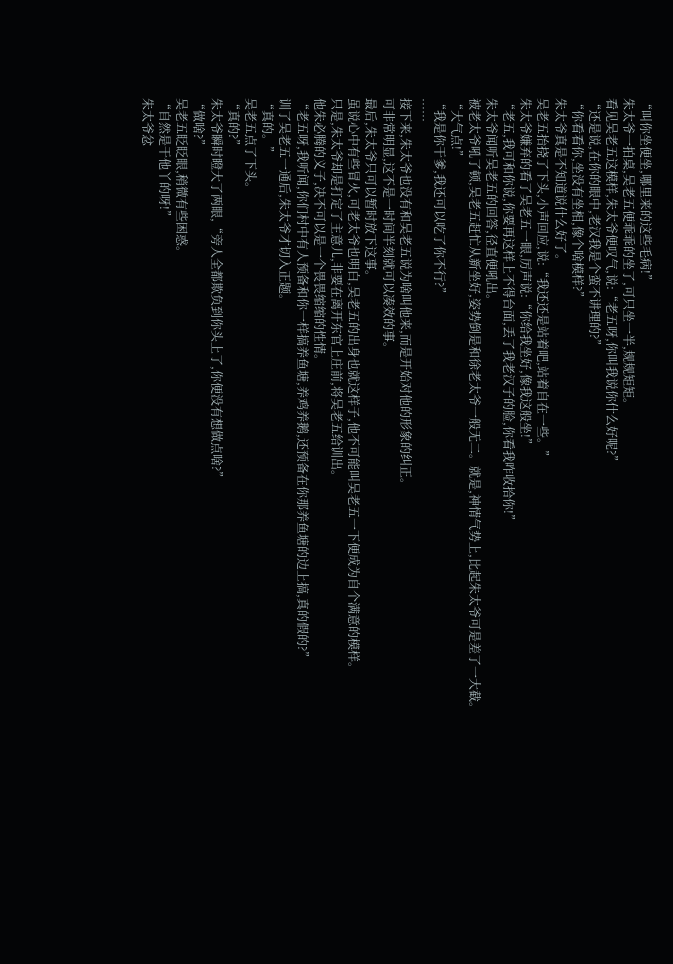“叫你坐便坐,哪里来的这些毛病!”
朱太爷一拍桌,吴老五便乖乖的坐了,可只坐一半,规规矩矩。
看见吴老五这模样,朱太爷便叹气,说:“老五呀,你叫我说你什么好呢?”
“还是说,在你的眼中,老汉我是个蛮不讲理的?”
“你看看你,坐没有坐相,像个啥模样?”
朱太爷真是不知道说什么好了。
吴老五抬挠了下头,小声回应,说:“我还还是站着吧,站着自在一些。”
朱太爷嫌弃的看了吴老五一眼,厉声说:“你给我坐好,像我这般坐!”
“老五,我可和你说,你要再这样上不得台面,丢了我老汉子的脸,你看我咋收拾你!”
朱太爷闻听吴老五的回答,径直便吼出。
被老太爷吼了顿,吴老五赶忙从新坐好,姿势倒是和徐老太爷一般无二。就是,神情气势上,比起朱太爷可是差了一大截。
“大气点!”
“我是你干爹,我还可以吃了你不行?”
……
接下来,朱太爷也没有和吴老五说为啥叫他来,而是开始对他的形象的纠正。
可非常明显,这不是一时间半刻就可以凑效的事。
最后,朱太爷只可以暂时放下这事。
虽说心中有些冒火,可老太爷也明白,吴老五的出身也就这样子,他不可能叫吴老五一下便成为自个满意的模样。
只是,朱太爷却是打定了主意儿,非要在离开东官上庄前,将吴老五给训出。
他朱必腾的义子,决不可以是一个畏畏缩缩的性情。
“老五呀,我听闻,你们村中有人预备和你一样搞养鱼塘,养鸡养鹅,还预备在你那养鱼塘的边上搞,真的假的?”
训了吴老五一通后,朱太爷才切入正题。
“真的。”
吴老五点了下头。
“真的?”
朱太爷瞬时瞪大了两眼,“旁人全都欺负到你头上了,你便没有想做点啥?”
“做啥?”
吴老五眨眨眼,稍微有些困惑。
“自然是干他丫的呀!”
朱太爷忿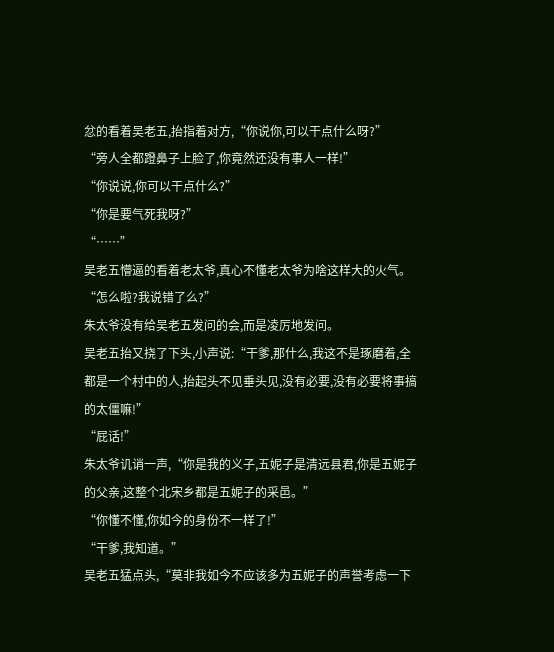忿的看着吴老五,抬指着对方,“你说你,可以干点什么呀?”
“旁人全都蹬鼻子上脸了,你竟然还没有事人一样!”
“你说说,你可以干点什么?”
“你是要气死我呀?”
“……”
吴老五懵逼的看着老太爷,真心不懂老太爷为啥这样大的火气。
“怎么啦?我说错了么?”
朱太爷没有给吴老五发问的会,而是凌厉地发问。
吴老五抬又挠了下头,小声说:“干爹,那什么,我这不是琢磨着,全都是一个村中的人,抬起头不见垂头见,没有必要,没有必要将事搞的太僵嘛!”
“屁话!”
朱太爷讥诮一声,“你是我的义子,五妮子是清远县君,你是五妮子的父亲,这整个北宋乡都是五妮子的采邑。”
“你懂不懂,你如今的身份不一样了!”
“干爹,我知道。”
吴老五猛点头,“莫非我如今不应该多为五妮子的声誉考虑一下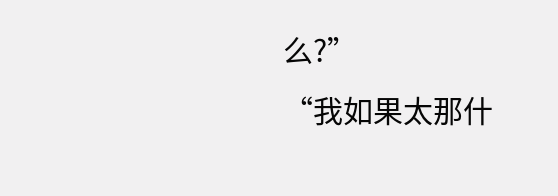么?”
“我如果太那什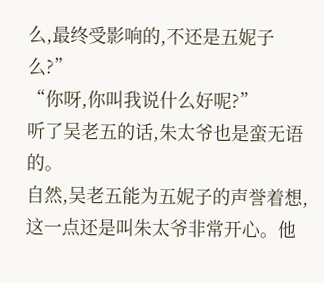么,最终受影响的,不还是五妮子么?”
“你呀,你叫我说什么好呢?”
听了吴老五的话,朱太爷也是蛮无语的。
自然,吴老五能为五妮子的声誉着想,这一点还是叫朱太爷非常开心。他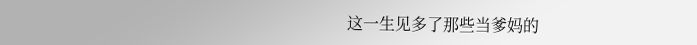这一生见多了那些当爹妈的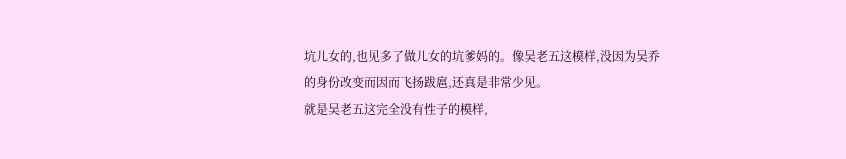坑儿女的,也见多了做儿女的坑爹妈的。像吴老五这模样,没因为吴乔的身份改变而因而飞扬跋扈,还真是非常少见。
就是吴老五这完全没有性子的模样,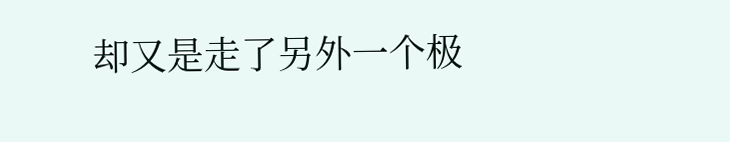却又是走了另外一个极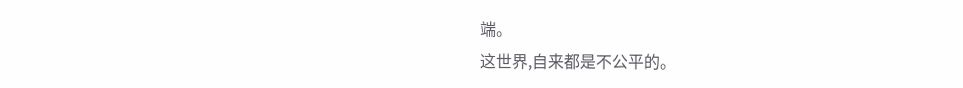端。
这世界,自来都是不公平的。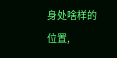身处啥样的位置,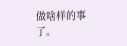做啥样的事了。